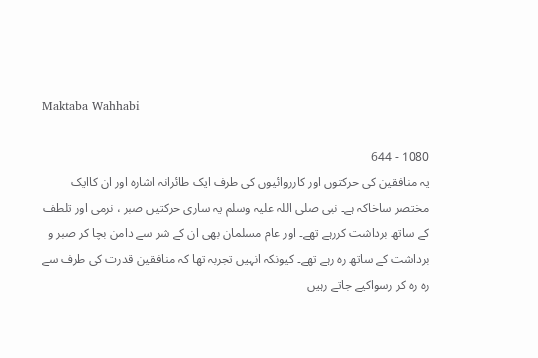Maktaba Wahhabi

1080 - 644
یہ منافقین کی حرکتوں اور کارروائیوں کی طرف ایک طائرانہ اشارہ اور ان کاایک مختصر ساخاکہ ہے۔ نبی صلی اللہ علیہ وسلم یہ ساری حرکتیں صبر ، نرمی اور تلطف کے ساتھ برداشت کررہے تھے۔ اور عام مسلمان بھی ان کے شر سے دامن بچا کر صبر و برداشت کے ساتھ رہ رہے تھے۔ کیونکہ انہیں تجربہ تھا کہ منافقین قدرت کی طرف سے رہ رہ کر رسواکیے جاتے رہیں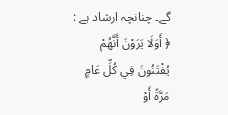گے۔ چنانچہ ارشاد ہے : ﴿ أَوَلَا يَرَوْنَ أَنَّهُمْ يُفْتَنُونَ فِي كُلِّ عَامٍ مَرَّةً أَوْ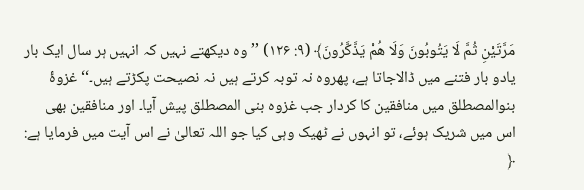مَرَّتَيْنِ ثُمَّ لَا يَتُوبُونَ وَلَا هُمْ يَذَّكَّرُونَ﴾ (۹: ۱۲۶) ’’وہ دیکھتے نہیں کہ انہیں ہر سال ایک بار یادو بار فتنے میں ڈالاجاتا ہے، پھروہ نہ توبہ کرتے ہیں نہ نصیحت پکڑتے ہیں۔‘‘ غزوۂ بنوالمصطلق میں منافقین کا کردار جب غزوہ بنی المصطلق پیش آیا۔ اور منافقین بھی اس میں شریک ہوئے، تو انہوں نے ٹھیک وہی کیا جو اللہ تعالیٰ نے اس آیت میں فرمایا ہے: ﴿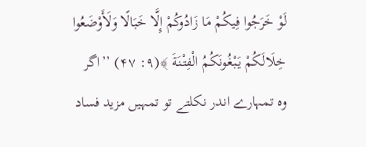لَوْ خَرَجُوا فِيكُمْ مَا زَادُوكُمْ إِلَّا خَبَالًا وَلَأَوْضَعُوا خِلَالَكُمْ يَبْغُونَكُمُ الْفِتْنَةَ ﴾(۹: ۴۷) ’’اگر وہ تمہارے اندر نکلتے تو تمہیں مزید فساد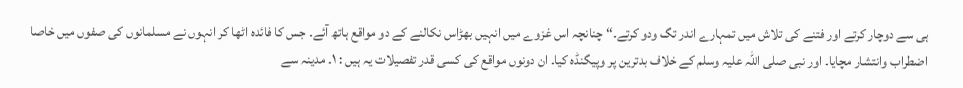ہی سے دوچار کرتے اور فتنے کی تلاش میں تمہارے اندر تگ ودو کرتے۔‘‘ چنانچہ اس غزوے میں انہیں بھڑاس نکالنے کے دو مواقع ہاتھ آئے۔ جس کا فائدہ اٹھا کر انہوں نے مسلمانوں کی صفوں میں خاصا اضطراب وانتشار مچایا۔ اور نبی صلی اللہ علیہ وسلم کے خلاف بدترین پر وپیگنڈہ کیا۔ ان دونوں مواقع کی کسی قدر تفصیلات یہ ہیں : ۱۔ مدینہ سے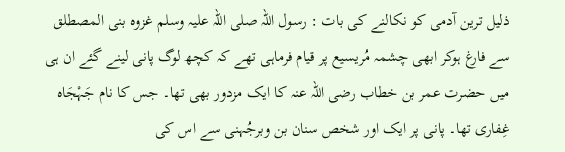ذلیل ترین آدمی کو نکالنے کی بات : رسول اللہ صلی اللہ علیہ وسلم غزوہ بنی المصطلق سے فارغ ہوکر ابھی چشمہ مُریسیع پر قیام فرماہی تھے کہ کچھ لوگ پانی لینے گئے ان ہی میں حضرت عمر بن خطاب رضی اللہ عنہ کا ایک مزدور بھی تھا۔ جس کا نام جَہْجَاہ غِفاری تھا۔ پانی پر ایک اور شخص سنان بن وبرجُہنی سے اس کی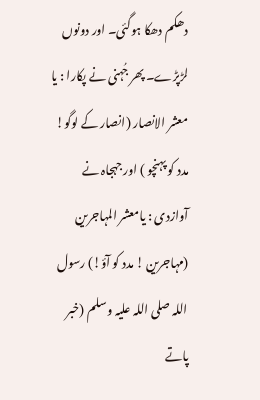دھکم دھکا ہوگئی۔ اور دونوں لڑپڑے۔ پھر جُہنی نے پکارا : یا معشر الانصار (انصار کے لوگو! مدد کو پہنچو ) اور جہجاہ نے آوازدی : یامعشر المہاجرین (مہاجرین ! مدد کو آؤ!) رسول اللہ صلی اللہ علیہ وسلم (خبر پاتے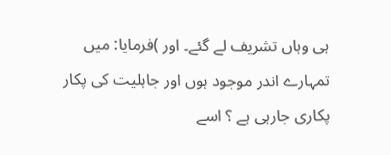ہی وہاں تشریف لے گئے۔ اور )فرمایا: میں تمہارے اندر موجود ہوں اور جاہلیت کی پکار پکاری جارہی ہے ؟ اسے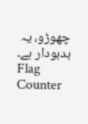چھوڑو، یہ بدبودار ہے۔
Flag Counter